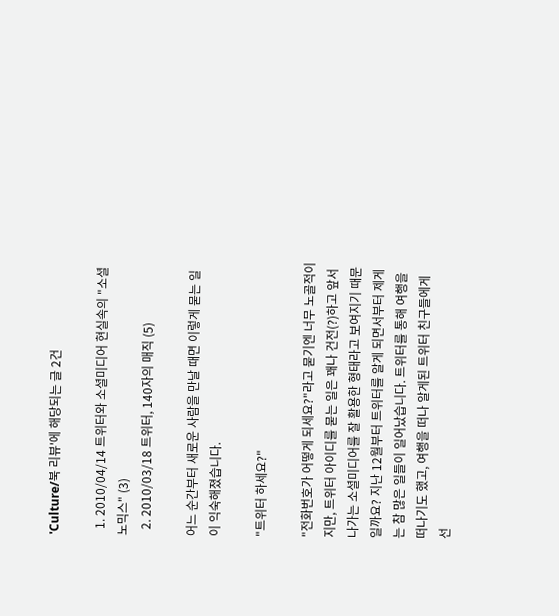'Culture/북 리뷰'에 해당되는 글 2건

  1. 2010/04/14 트위터와 소셜미디어 현실속의 "소셜노믹스" (3)
  2. 2010/03/18 트위터, 140자의 매직 (5)

어느 순간부터 새로운 사람을 만날 때면 이렇게 묻는 일이 익숙해졌습니다.

"트위터 하세요?"

"전화번호가 어떻게 되세요?"라고 묻기엔 너무 노골적이지만, 트위터 아이디를 묻는 일은 꽤나 건전(?)하고 앞서나가는 소셜미디어를 잘 활용한 형태라고 보여지기 때문일까요? 지난 12월부터 트위터를 알게 되면서부터 제게는 참 많은 일들이 일어났습니다. 트위터를 통해 여행을 떠나기도 했고, 여행을 떠나 알게된 트위터 친구들에게 선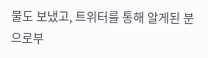물도 보냈고, 트위터를 통해 알게된 분으로부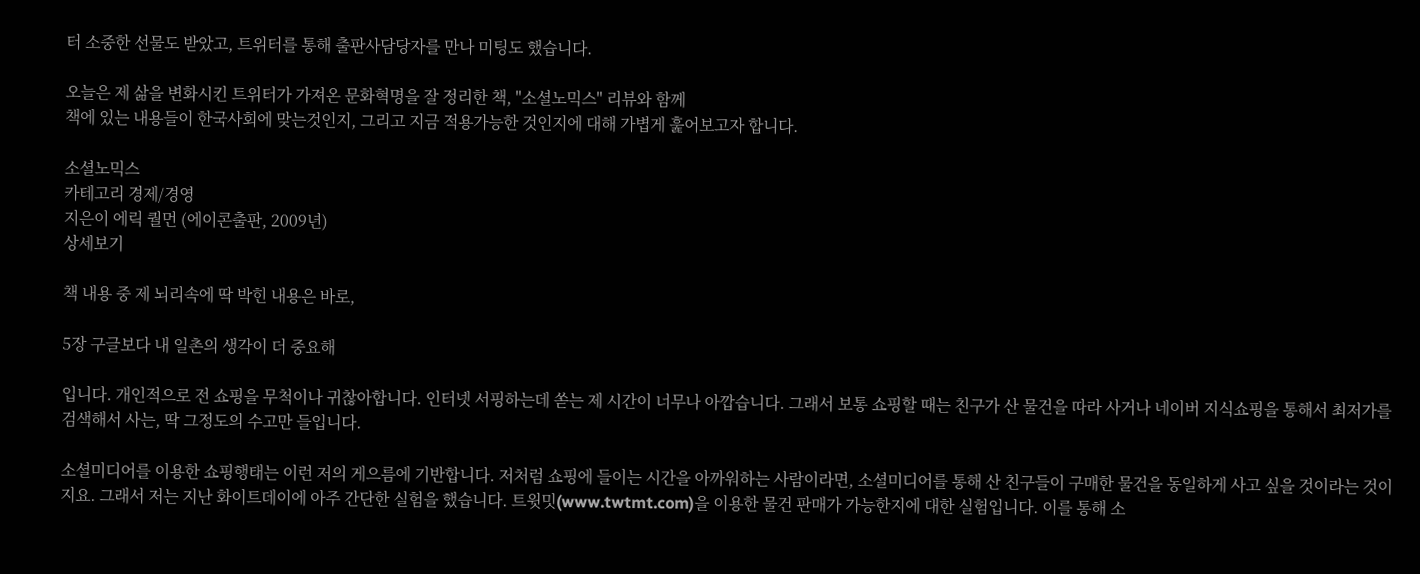터 소중한 선물도 받았고, 트위터를 통해 출판사담당자를 만나 미팅도 했습니다.

오늘은 제 삶을 변화시킨 트위터가 가져온 문화혁명을 잘 정리한 책, "소셜노믹스" 리뷰와 함께
책에 있는 내용들이 한국사회에 맞는것인지, 그리고 지금 적용가능한 것인지에 대해 가볍게 훑어보고자 합니다.

소셜노믹스
카테고리 경제/경영
지은이 에릭 퀄먼 (에이콘출판, 2009년)
상세보기

책 내용 중 제 뇌리속에 딱 박힌 내용은 바로,

5장 구글보다 내 일촌의 생각이 더 중요해

입니다. 개인적으로 전 쇼핑을 무척이나 귀찮아합니다. 인터넷 서핑하는데 쏟는 제 시간이 너무나 아깝습니다. 그래서 보통 쇼핑할 때는 친구가 산 물건을 따라 사거나 네이버 지식쇼핑을 통해서 최저가를 검색해서 사는, 딱 그정도의 수고만 들입니다.

소셜미디어를 이용한 쇼핑행태는 이런 저의 게으름에 기반합니다. 저처럼 쇼핑에 들이는 시간을 아까워하는 사람이라면, 소셜미디어를 통해 산 친구들이 구매한 물건을 동일하게 사고 싶을 것이라는 것이지요. 그래서 저는 지난 화이트데이에 아주 간단한 실험을 했습니다. 트윗밋(www.twtmt.com)을 이용한 물건 판매가 가능한지에 대한 실험입니다. 이를 통해 소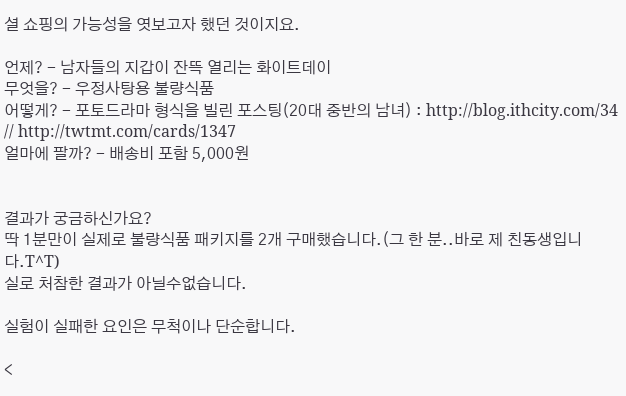셜 쇼핑의 가능성을 엿보고자 했던 것이지요.

언제? - 남자들의 지갑이 잔뜩 열리는 화이트데이
무엇을? - 우정사탕용 불량식품
어떻게? - 포토드라마 형식을 빌린 포스팅(20대 중반의 남녀) : http://blog.ithcity.com/34 // http://twtmt.com/cards/1347
얼마에 팔까? - 배송비 포함 5,000원


결과가 궁금하신가요?
딱 1분만이 실제로 불량식품 패키지를 2개 구매했습니다.(그 한 분..바로 제 친동생입니다.T^T)
실로 처참한 결과가 아닐수없습니다.

실험이 실패한 요인은 무척이나 단순합니다.

<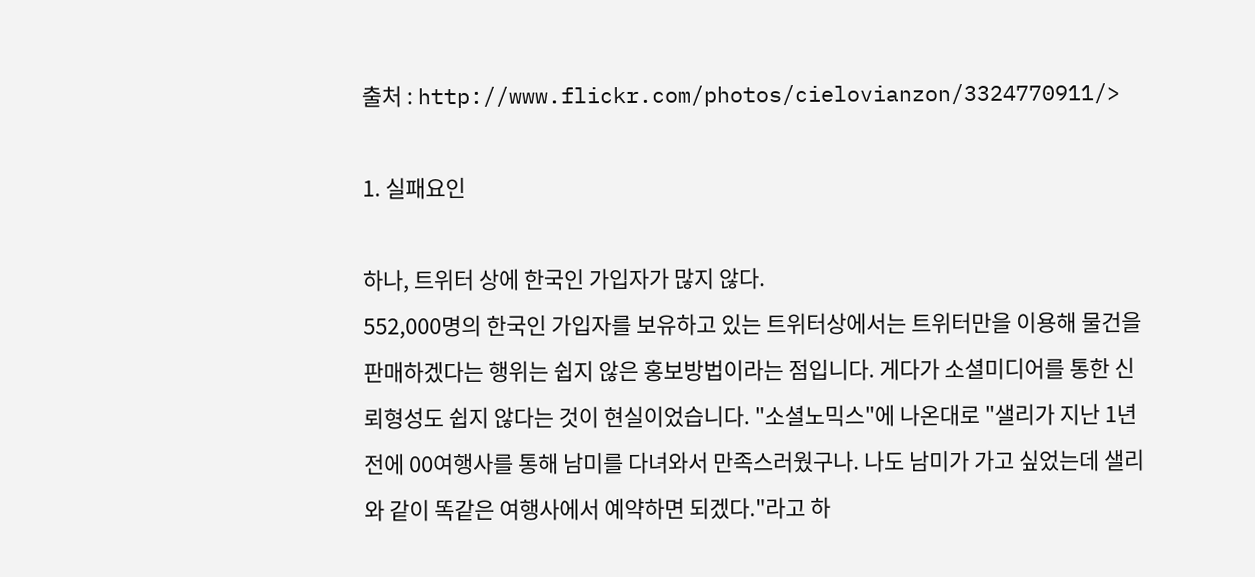출처 : http://www.flickr.com/photos/cielovianzon/3324770911/>

1. 실패요인

하나, 트위터 상에 한국인 가입자가 많지 않다.
552,000명의 한국인 가입자를 보유하고 있는 트위터상에서는 트위터만을 이용해 물건을 판매하겠다는 행위는 쉽지 않은 홍보방법이라는 점입니다. 게다가 소셜미디어를 통한 신뢰형성도 쉽지 않다는 것이 현실이었습니다. "소셜노믹스"에 나온대로 "샐리가 지난 1년 전에 00여행사를 통해 남미를 다녀와서 만족스러웠구나. 나도 남미가 가고 싶었는데 샐리와 같이 똑같은 여행사에서 예약하면 되겠다."라고 하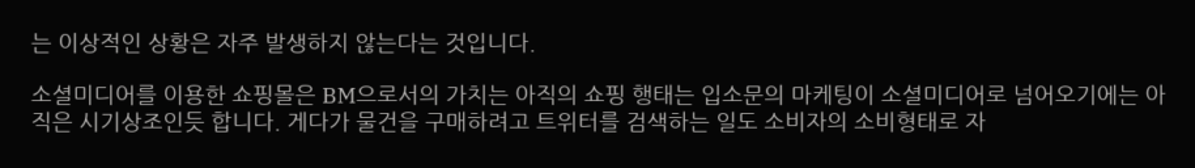는 이상적인 상황은 자주 발생하지 않는다는 것입니다.

소셜미디어를 이용한 쇼핑몰은 BM으로서의 가치는 아직의 쇼핑 행태는 입소문의 마케팅이 소셜미디어로 넘어오기에는 아직은 시기상조인듯 합니다. 게다가 물건을 구매하려고 트위터를 검색하는 일도 소비자의 소비형태로 자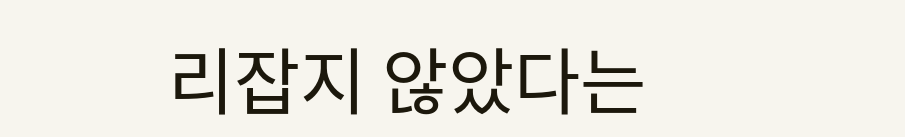리잡지 않았다는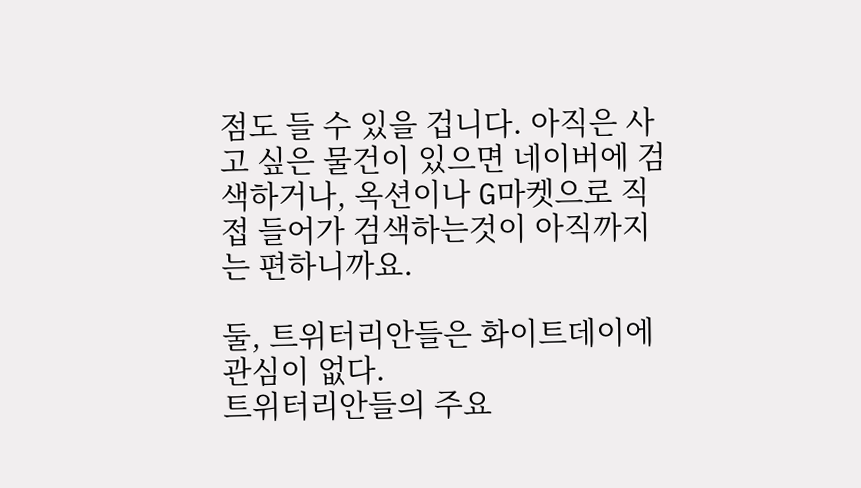점도 들 수 있을 겁니다. 아직은 사고 싶은 물건이 있으면 네이버에 검색하거나, 옥션이나 G마켓으로 직접 들어가 검색하는것이 아직까지는 편하니까요.

둘, 트위터리안들은 화이트데이에 관심이 없다.
트위터리안들의 주요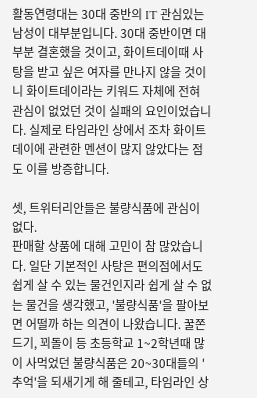활동연령대는 30대 중반의 IT 관심있는 남성이 대부분입니다. 30대 중반이면 대부분 결혼했을 것이고, 화이트데이때 사탕을 받고 싶은 여자를 만나지 않을 것이니 화이트데이라는 키워드 자체에 전혀 관심이 없었던 것이 실패의 요인이었습니다. 실제로 타임라인 상에서 조차 화이트데이에 관련한 멘션이 많지 않았다는 점도 이를 방증합니다.

셋, 트위터리안들은 불량식품에 관심이 없다.
판매할 상품에 대해 고민이 참 많았습니다. 일단 기본적인 사탕은 편의점에서도 쉽게 살 수 있는 물건인지라 쉽게 살 수 없는 물건을 생각했고, '불량식품'을 팔아보면 어떨까 하는 의견이 나왔습니다. 꿀쫀드기, 꾀돌이 등 초등학교 1~2학년때 많이 사먹었던 불량식품은 20~30대들의 '추억'을 되새기게 해 줄테고, 타임라인 상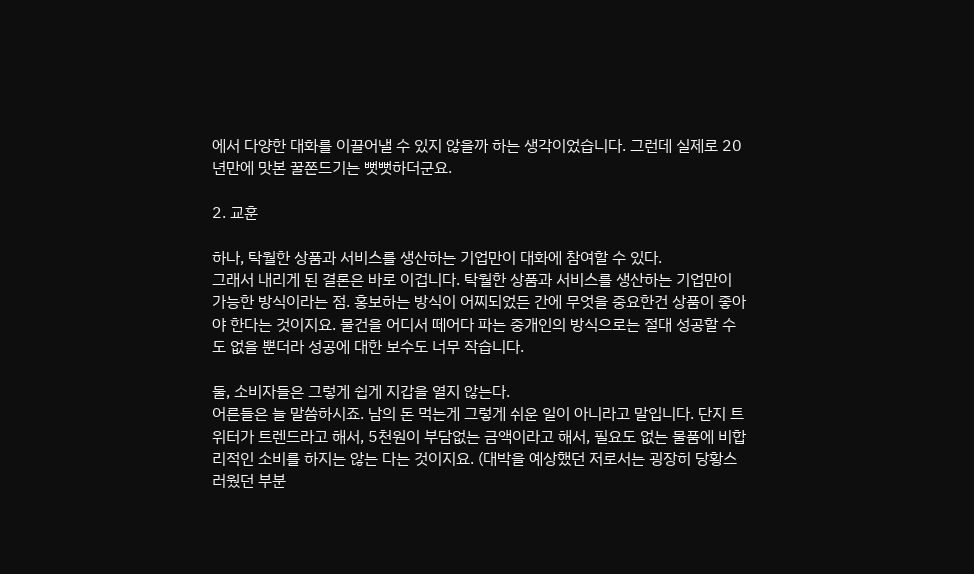에서 다양한 대화를 이끌어낼 수 있지 않을까 하는 생각이었습니다. 그런데 실제로 20년만에 맛본 꿀쫀드기는 뻣뻣하더군요.

2. 교훈

하나, 탁월한 상품과 서비스를 생산하는 기업만이 대화에 참여할 수 있다.
그래서 내리게 된 결론은 바로 이겁니다. 탁월한 상품과 서비스를 생산하는 기업만이 가능한 방식이라는 점. 홍보하는 방식이 어찌되었든 간에 무엇을 중요한건 상품이 좋아야 한다는 것이지요. 물건을 어디서 떼어다 파는 중개인의 방식으로는 절대 성공할 수도 없을 뿐더라 성공에 대한 보수도 너무 작습니다.

둘, 소비자들은 그렇게 쉽게 지갑을 열지 않는다.
어른들은 늘 말씀하시죠. 남의 돈 먹는게 그렇게 쉬운 일이 아니라고 말입니다. 단지 트위터가 트렌드라고 해서, 5천원이 부담없는 금액이라고 해서, 필요도 없는 물품에 비합리적인 소비를 하지는 않는 다는 것이지요. (대박을 예상했던 저로서는 굉장히 당황스러웠던 부분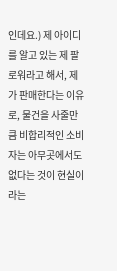인데요.) 제 아이디를 알고 있는 제 팔로워라고 해서, 제가 판매한다는 이유로, 물건을 사줄만큼 비합리적인 소비자는 아무곳에서도 없다는 것이 현실이라는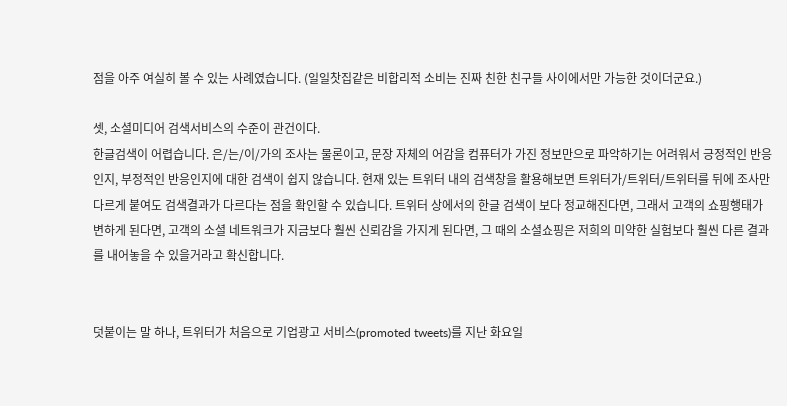점을 아주 여실히 볼 수 있는 사례였습니다. (일일찻집같은 비합리적 소비는 진짜 친한 친구들 사이에서만 가능한 것이더군요.)

셋, 소셜미디어 검색서비스의 수준이 관건이다.
한글검색이 어렵습니다. 은/는/이/가의 조사는 물론이고, 문장 자체의 어감을 컴퓨터가 가진 정보만으로 파악하기는 어려워서 긍정적인 반응인지, 부정적인 반응인지에 대한 검색이 쉽지 않습니다. 현재 있는 트위터 내의 검색창을 활용해보면 트위터가/트위터/트위터를 뒤에 조사만 다르게 붙여도 검색결과가 다르다는 점을 확인할 수 있습니다. 트위터 상에서의 한글 검색이 보다 정교해진다면, 그래서 고객의 쇼핑행태가 변하게 된다면, 고객의 소셜 네트워크가 지금보다 훨씬 신뢰감을 가지게 된다면, 그 때의 소셜쇼핑은 저희의 미약한 실험보다 훨씬 다른 결과를 내어놓을 수 있을거라고 확신합니다.


덧붙이는 말 하나, 트위터가 처음으로 기업광고 서비스(promoted tweets)를 지난 화요일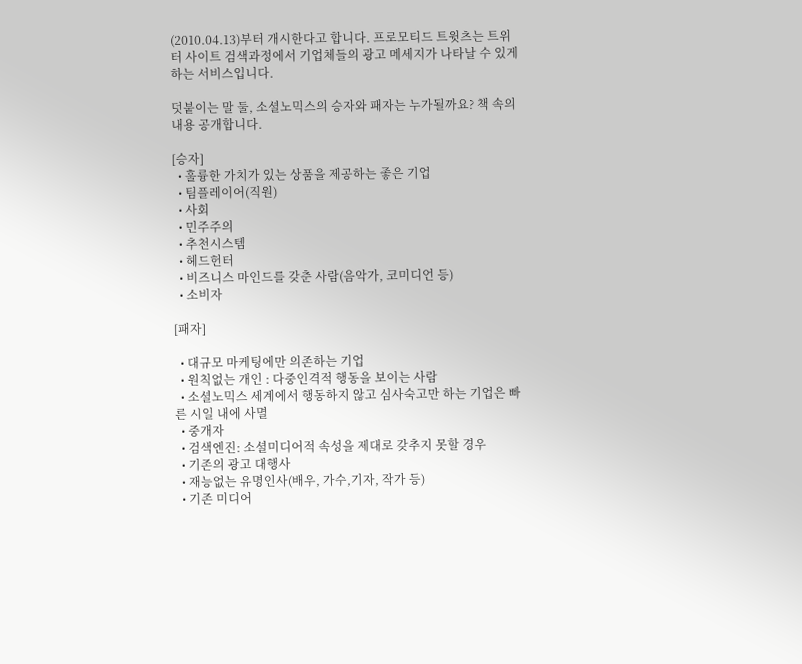(2010.04.13)부터 개시한다고 합니다. 프로모티드 트윗츠는 트위터 사이트 검색과정에서 기업체들의 광고 메세지가 나타날 수 있게 하는 서비스입니다.

덧붙이는 말 둘, 소셜노믹스의 승자와 패자는 누가될까요? 책 속의 내용 공개합니다.

[승자]
  • 훌륭한 가치가 있는 상품을 제공하는 좋은 기업
  • 팀플레이어(직원)
  • 사회
  • 민주주의
  • 추천시스템
  • 헤드헌터
  • 비즈니스 마인드를 갖춘 사람(음악가, 코미디언 등)
  • 소비자

[패자]

  • 대규모 마케팅에만 의존하는 기업
  • 원칙없는 개인 : 다중인격적 행동을 보이는 사람
  • 소셜노믹스 세계에서 행동하지 않고 심사숙고만 하는 기업은 빠른 시일 내에 사멸
  • 중개자
  • 검색엔진: 소셜미디어적 속성을 제대로 갖추지 못할 경우
  • 기존의 광고 대행사
  • 재능없는 유명인사(배우, 가수,기자, 작가 등)
  • 기존 미디어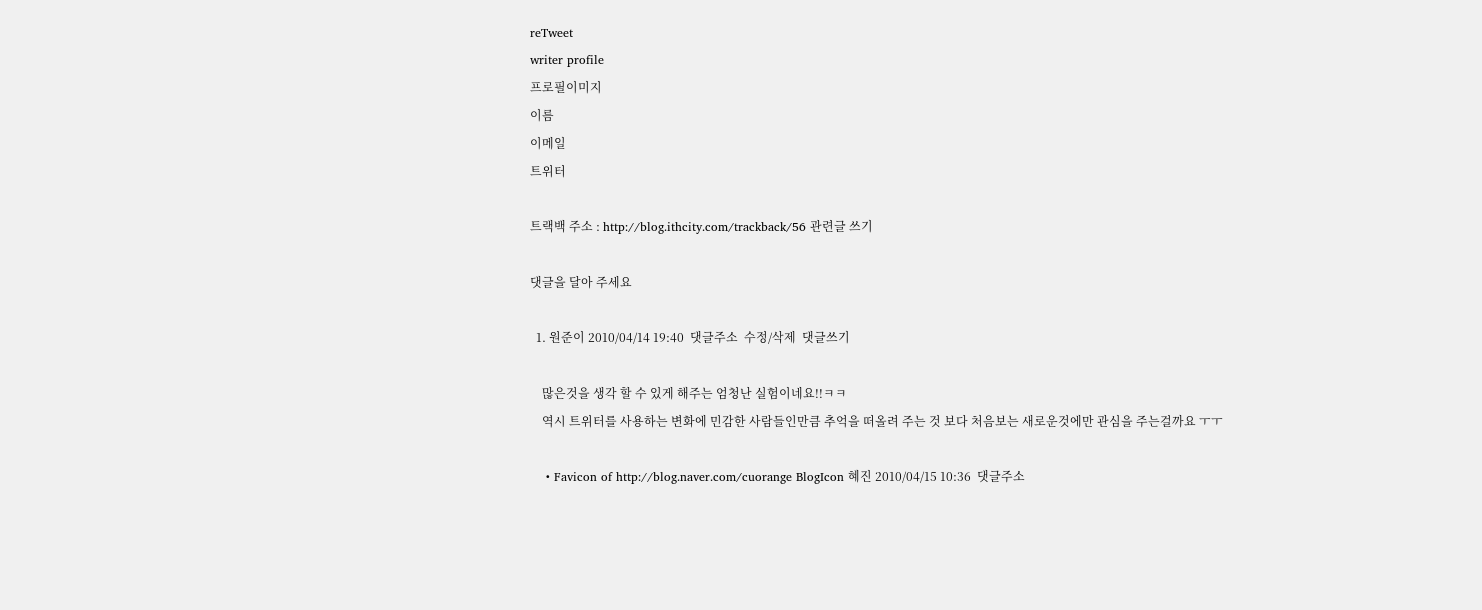reTweet
writer profile
프로필이미지
이름
이메일
트위터

트랙백 주소 : http://blog.ithcity.com/trackback/56 관련글 쓰기

댓글을 달아 주세요

  1. 원준이 2010/04/14 19:40  댓글주소  수정/삭제  댓글쓰기

    많은것을 생각 할 수 있게 해주는 엄청난 실험이네요!!ㅋㅋ
    역시 트위터를 사용하는 변화에 민감한 사람들인만큼 추억을 떠올려 주는 것 보다 처음보는 새로운것에만 관심을 주는걸까요 ㅜㅜ

    • Favicon of http://blog.naver.com/cuorange BlogIcon 혜진 2010/04/15 10:36  댓글주소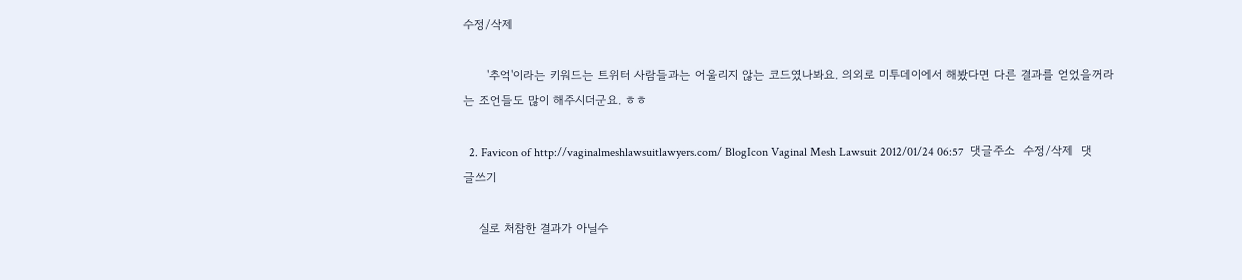수정/삭제

      '추억'이라는 키워드는 트위터 사람들과는 어울리지 않는 코드였나봐요. 의외로 미투데이에서 해봤다면 다른 결과를 얻었을꺼라는 조언들도 많이 해주시더군요. ㅎㅎ

  2. Favicon of http://vaginalmeshlawsuitlawyers.com/ BlogIcon Vaginal Mesh Lawsuit 2012/01/24 06:57  댓글주소  수정/삭제  댓글쓰기

    실로 처참한 결과가 아닐수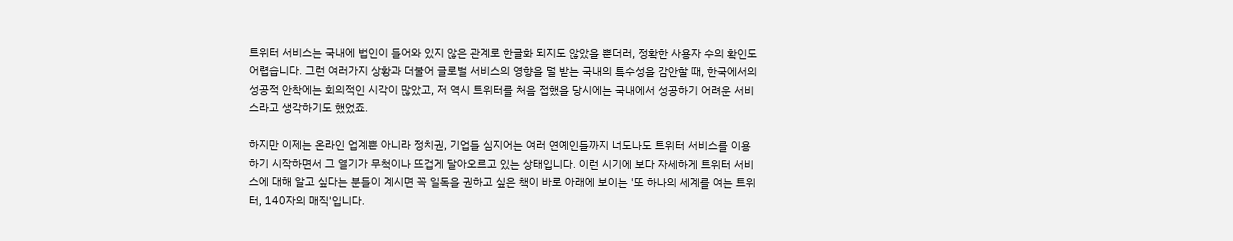트위터 서비스는 국내에 법인이 들어와 있지 않은 관계로 한글화 되지도 않았을 뿐더러, 정확한 사용자 수의 확인도 어렵습니다. 그런 여러가지 상황과 더불어 글로벌 서비스의 영향을 덜 받는 국내의 특수성을 감안할 때, 한국에서의 성공적 안착에는 회의적인 시각이 많았고, 저 역시 트위터를 처음 접했을 당시에는 국내에서 성공하기 어려운 서비스라고 생각하기도 했었죠.

하지만 이제는 온라인 업계뿐 아니라 정치권, 기업들 심지어는 여러 연예인들까지 너도나도 트위터 서비스를 이용하기 시작하면서 그 열기가 무척이나 뜨겁게 달아오르고 있는 상태입니다. 이런 시기에 보다 자세하게 트위터 서비스에 대해 알고 싶다는 분들이 계시면 꼭 일독을 권하고 싶은 책이 바로 아래에 보이는 '또 하나의 세계를 여는 트위터, 140자의 매직'입니다.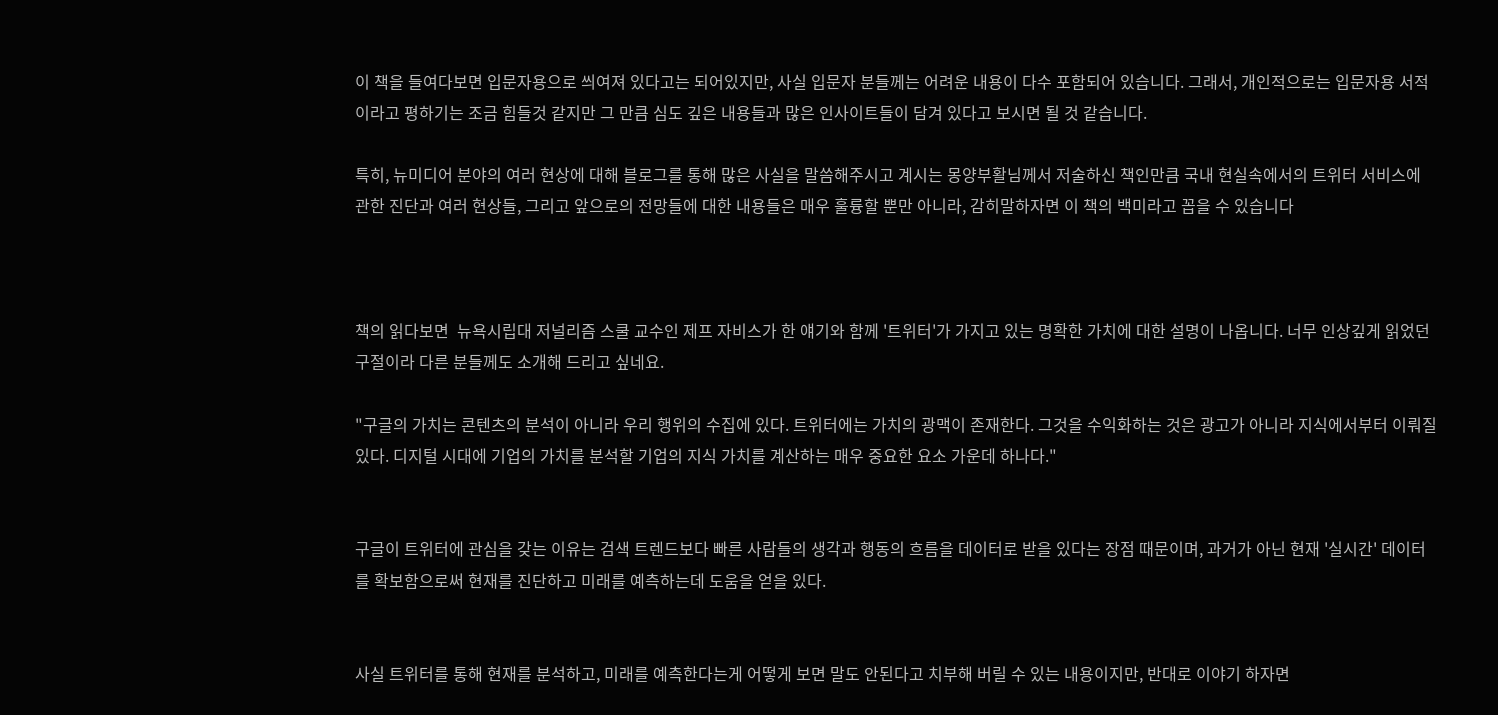이 책을 들여다보면 입문자용으로 씌여져 있다고는 되어있지만, 사실 입문자 분들께는 어려운 내용이 다수 포함되어 있습니다. 그래서, 개인적으로는 입문자용 서적이라고 평하기는 조금 힘들것 같지만 그 만큼 심도 깊은 내용들과 많은 인사이트들이 담겨 있다고 보시면 될 것 같습니다.

특히, 뉴미디어 분야의 여러 현상에 대해 블로그를 통해 많은 사실을 말씀해주시고 계시는 몽양부활님께서 저술하신 책인만큼 국내 현실속에서의 트위터 서비스에 관한 진단과 여러 현상들, 그리고 앞으로의 전망들에 대한 내용들은 매우 훌륭할 뿐만 아니라, 감히말하자면 이 책의 백미라고 꼽을 수 있습니다



책의 읽다보면  뉴욕시립대 저널리즘 스쿨 교수인 제프 자비스가 한 얘기와 함께 '트위터'가 가지고 있는 명확한 가치에 대한 설명이 나옵니다. 너무 인상깊게 읽었던 구절이라 다른 분들께도 소개해 드리고 싶네요.

"구글의 가치는 콘텐츠의 분석이 아니라 우리 행위의 수집에 있다. 트위터에는 가치의 광맥이 존재한다. 그것을 수익화하는 것은 광고가 아니라 지식에서부터 이뤄질 있다. 디지털 시대에 기업의 가치를 분석할 기업의 지식 가치를 계산하는 매우 중요한 요소 가운데 하나다."


구글이 트위터에 관심을 갖는 이유는 검색 트렌드보다 빠른 사람들의 생각과 행동의 흐름을 데이터로 받을 있다는 장점 때문이며, 과거가 아닌 현재 '실시간' 데이터를 확보함으로써 현재를 진단하고 미래를 예측하는데 도움을 얻을 있다.


사실 트위터를 통해 현재를 분석하고, 미래를 예측한다는게 어떻게 보면 말도 안된다고 치부해 버릴 수 있는 내용이지만, 반대로 이야기 하자면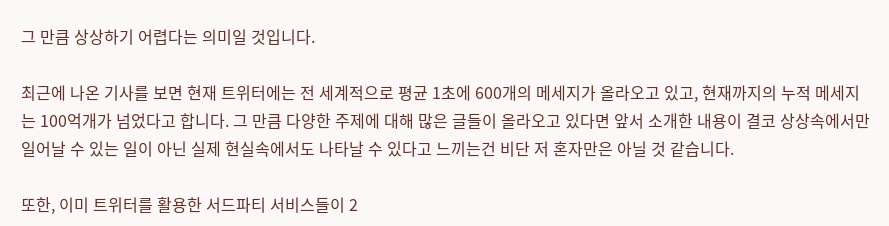그 만큼 상상하기 어렵다는 의미일 것입니다.

최근에 나온 기사를 보면 현재 트위터에는 전 세계적으로 평균 1초에 600개의 메세지가 올라오고 있고, 현재까지의 누적 메세지는 100억개가 넘었다고 합니다. 그 만큼 다양한 주제에 대해 많은 글들이 올라오고 있다면 앞서 소개한 내용이 결코 상상속에서만 일어날 수 있는 일이 아닌 실제 현실속에서도 나타날 수 있다고 느끼는건 비단 저 혼자만은 아닐 것 같습니다.

또한, 이미 트위터를 활용한 서드파티 서비스들이 2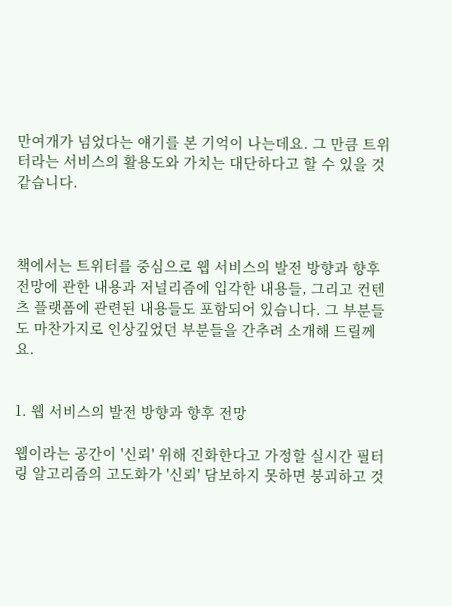만여개가 넘었다는 얘기를 본 기억이 나는데요. 그 만큼 트위터라는 서비스의 활용도와 가치는 대단하다고 할 수 있을 것 같습니다.



책에서는 트위터를 중심으로 웹 서비스의 발전 방향과 향후 전망에 관한 내용과 저널리즘에 입각한 내용들, 그리고 컨텐츠 플랫폼에 관련된 내용들도 포함되어 있습니다. 그 부분들도 마찬가지로 인상깊었던 부분들을 간추려 소개해 드릴께요.


1. 웹 서비스의 발전 방향과 향후 전망

웹이라는 공간이 '신뢰' 위해 진화한다고 가정할 실시간 필터링 알고리즘의 고도화가 '신뢰' 담보하지 못하면 붕괴하고 것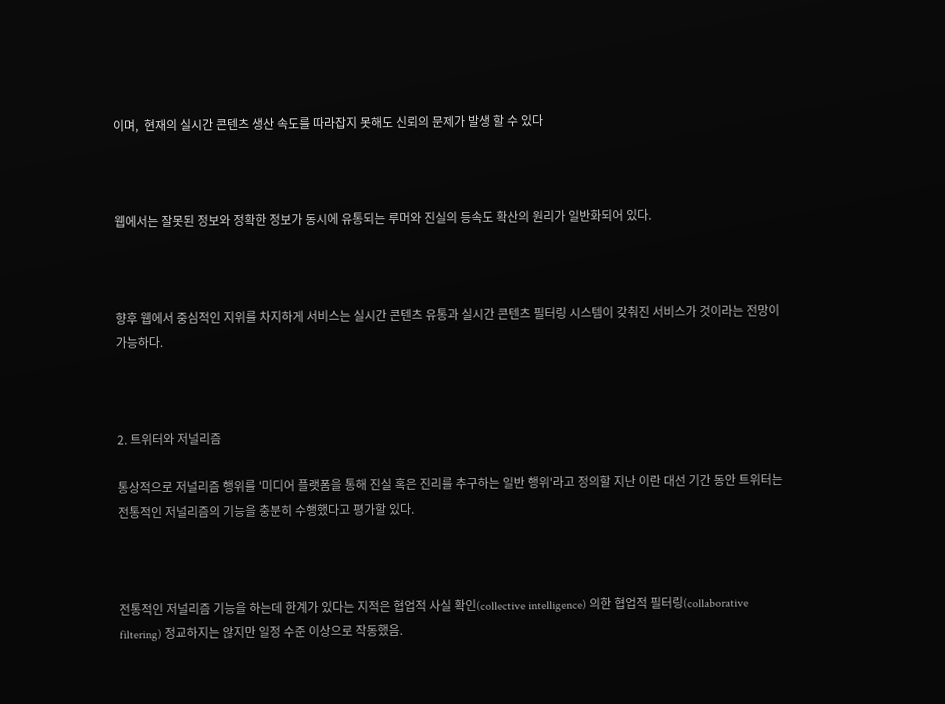이며,  현재의 실시간 콘텐츠 생산 속도를 따라잡지 못해도 신뢰의 문제가 발생 할 수 있다



웹에서는 잘못된 정보와 정확한 정보가 동시에 유통되는 루머와 진실의 등속도 확산의 원리가 일반화되어 있다.



향후 웹에서 중심적인 지위를 차지하게 서비스는 실시간 콘텐츠 유통과 실시간 콘텐츠 필터링 시스템이 갖춰진 서비스가 것이라는 전망이 가능하다.



2. 트위터와 저널리즘

통상적으로 저널리즘 행위를 '미디어 플랫폼을 통해 진실 혹은 진리를 추구하는 일반 행위'라고 정의할 지난 이란 대선 기간 동안 트위터는 전통적인 저널리즘의 기능을 충분히 수행했다고 평가할 있다.



전통적인 저널리즘 기능을 하는데 한계가 있다는 지적은 협업적 사실 확인(collective intelligence) 의한 협업적 필터링(collaborative filtering) 정교하지는 않지만 일정 수준 이상으로 작동했음.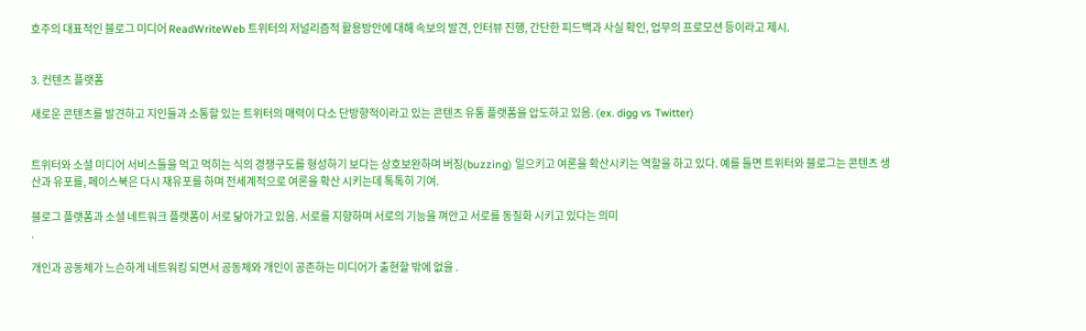호주의 대표적인 블로그 미디어 ReadWriteWeb 트위터의 저널리즘적 활용방안에 대해 속보의 발견, 인터뷰 진행, 간단한 피드백과 사실 확인, 업무의 프로모션 등이라고 제시.


3. 컨텐츠 플랫폼

새로운 콘텐츠를 발견하고 지인들과 소통할 있는 트위터의 매력이 다소 단방향적이라고 있는 콘텐츠 유통 플랫폼을 압도하고 있음. (ex. digg vs Twitter)


트위터와 소셜 미디어 서비스들을 먹고 먹히는 식의 경쟁구도를 형성하기 보다는 상호보완하며 버징(buzzing) 일으키고 여론을 확산시키는 역할을 하고 있다. 예를 들면 트위터와 블로그는 콘텐츠 생산과 유포를, 페이스북은 다시 재유포를 하며 전세계적으로 여론을 확산 시키는데 톡톡히 기여.

블로그 플랫폼과 소셜 네트워크 플랫폼이 서로 닮아가고 있음. 서로를 지향하며 서로의 기능을 껴안고 서로를 동질화 시키고 있다는 의미
.

개인과 공동체가 느슨하게 네트워킹 되면서 공동체와 개인이 공존하는 미디어가 출현할 밖에 없을 .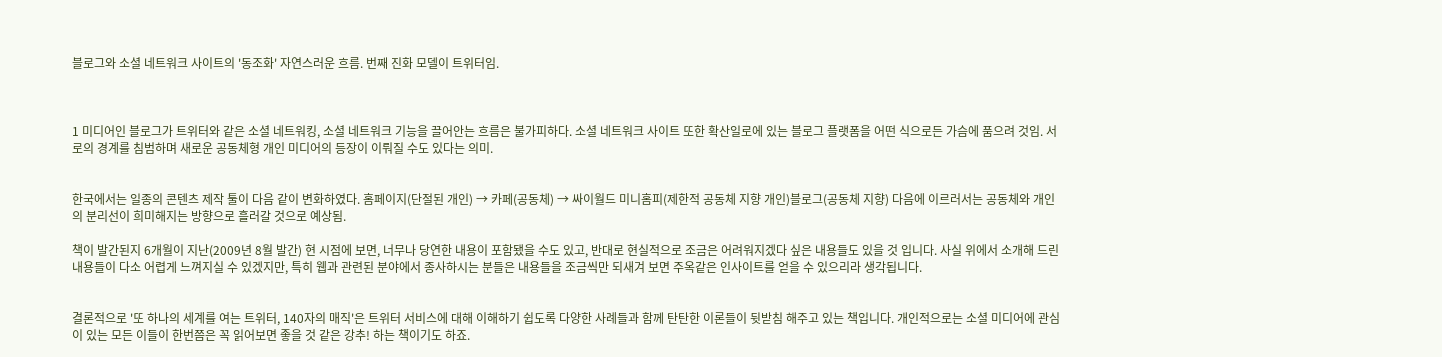블로그와 소셜 네트워크 사이트의 '동조화' 자연스러운 흐름. 번째 진화 모델이 트위터임.



1 미디어인 블로그가 트위터와 같은 소셜 네트워킹, 소셜 네트워크 기능을 끌어안는 흐름은 불가피하다. 소셜 네트워크 사이트 또한 확산일로에 있는 블로그 플랫폼을 어떤 식으로든 가슴에 품으려 것임. 서로의 경계를 침범하며 새로운 공동체형 개인 미디어의 등장이 이뤄질 수도 있다는 의미.


한국에서는 일종의 콘텐츠 제작 툴이 다음 같이 변화하였다. 홈페이지(단절된 개인) → 카페(공동체) → 싸이월드 미니홈피(제한적 공동체 지향 개인)블로그(공동체 지향) 다음에 이르러서는 공동체와 개인의 분리선이 희미해지는 방향으로 흘러갈 것으로 예상됨.

책이 발간된지 6개월이 지난(2009년 8월 발간) 현 시점에 보면, 너무나 당연한 내용이 포함됐을 수도 있고, 반대로 현실적으로 조금은 어려워지겠다 싶은 내용들도 있을 것 입니다. 사실 위에서 소개해 드린 내용들이 다소 어렵게 느껴지실 수 있겠지만, 특히 웹과 관련된 분야에서 종사하시는 분들은 내용들을 조금씩만 되새겨 보면 주옥같은 인사이트를 얻을 수 있으리라 생각됩니다.


결론적으로 '또 하나의 세계를 여는 트위터, 140자의 매직'은 트위터 서비스에 대해 이해하기 쉽도록 다양한 사례들과 함께 탄탄한 이론들이 뒷받침 해주고 있는 책입니다. 개인적으로는 소셜 미디어에 관심이 있는 모든 이들이 한번쯤은 꼭 읽어보면 좋을 것 같은 강추! 하는 책이기도 하죠.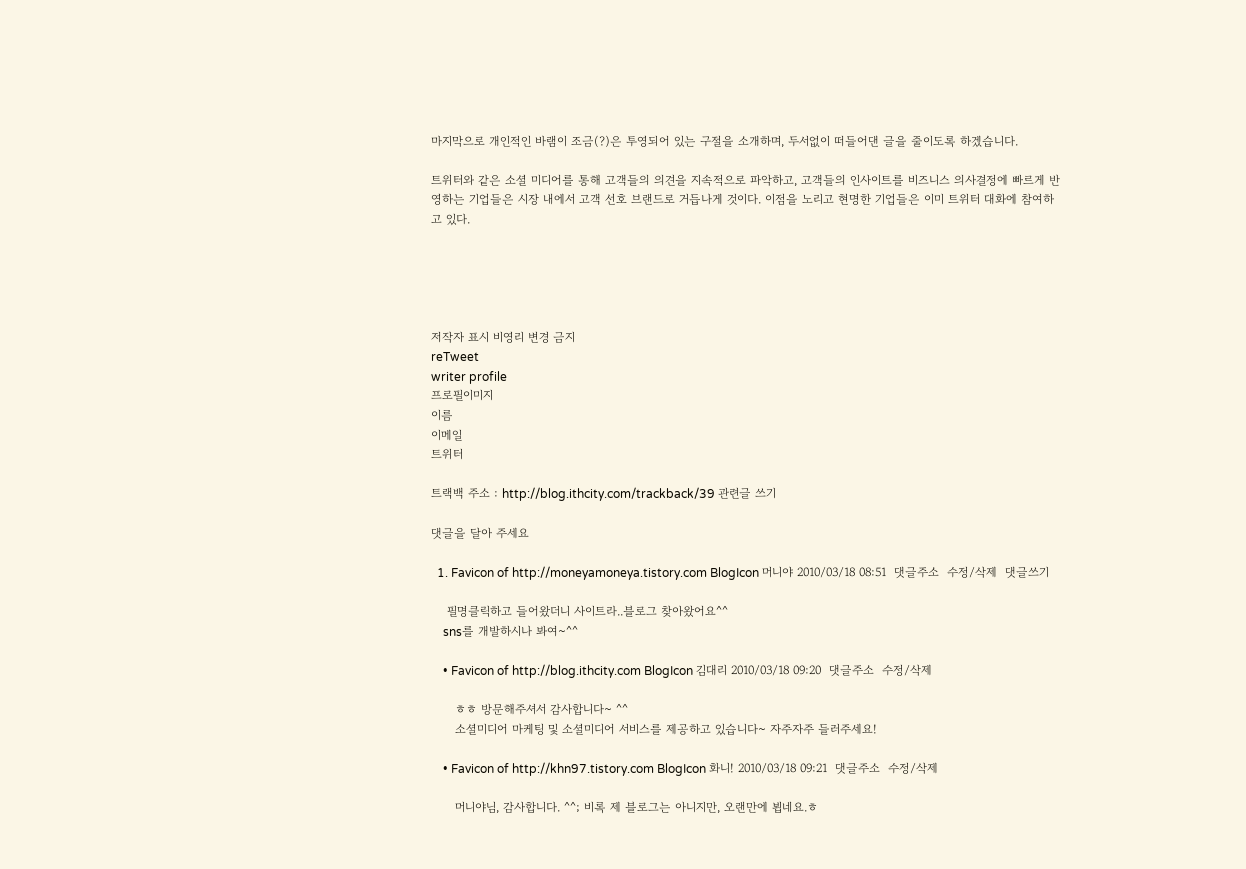마지막으로 개인적인 바램이 조금(?)은 투영되어 있는 구절을 소개하며, 두서없이 떠들어댄 글을 줄이도록 하겠습니다.

트위터와 같은 소셜 미디어를 통해 고객들의 의견을 지속적으로 파악하고, 고객들의 인사이트를 비즈니스 의사결정에 빠르게 반영하는 기업들은 시장 내에서 고객 선호 브랜드로 거듭나게 것이다. 이점을 노리고 현명한 기업들은 이미 트위터 대화에 참여하고 있다.





저작자 표시 비영리 변경 금지
reTweet
writer profile
프로필이미지
이름
이메일
트위터

트랙백 주소 : http://blog.ithcity.com/trackback/39 관련글 쓰기

댓글을 달아 주세요

  1. Favicon of http://moneyamoneya.tistory.com BlogIcon 머니야 2010/03/18 08:51  댓글주소  수정/삭제  댓글쓰기

    필명클릭하고 들어왔더니 사이트라..블로그 찾아왔어요^^
    sns를 개발하시나 봐여~^^

    • Favicon of http://blog.ithcity.com BlogIcon 김대리 2010/03/18 09:20  댓글주소  수정/삭제

      ㅎㅎ 방문해주셔서 감사합니다~ ^^
      소셜미디어 마케팅 및 소셜미디어 서비스를 제공하고 있습니다~ 자주자주 들러주세요!

    • Favicon of http://khn97.tistory.com BlogIcon 화니! 2010/03/18 09:21  댓글주소  수정/삭제

      머니야님, 감사합니다. ^^; 비록 제 블로그는 아니지만, 오랜만에 뵙네요.ㅎ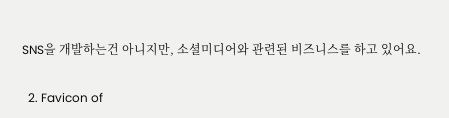SNS을 개발하는건 아니지만, 소셜미디어와 관련된 비즈니스를 하고 있어요.

  2. Favicon of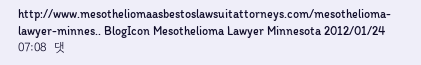http://www.mesotheliomaasbestoslawsuitattorneys.com/mesothelioma-lawyer-minnes.. BlogIcon Mesothelioma Lawyer Minnesota 2012/01/24 07:08  댓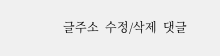글주소  수정/삭제  댓글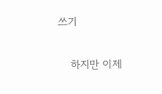쓰기

    하지만 이제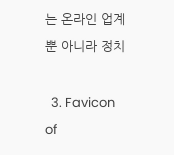는 온라인 업계뿐 아니라 정치

  3. Favicon of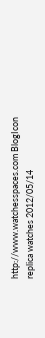http://www.watchesspaces.com BlogIcon replica watches 2012/05/14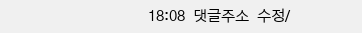18:08  댓글주소  수정/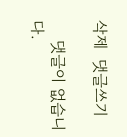삭제  댓글쓰기

    댓글이 없습니다.